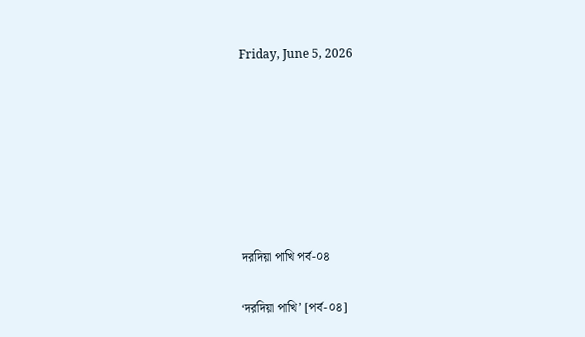Friday, June 5, 2026







দরদিয়া পাখি পর্ব-০৪

‘দরদিয়া পাখি’ [পর্ব-০৪]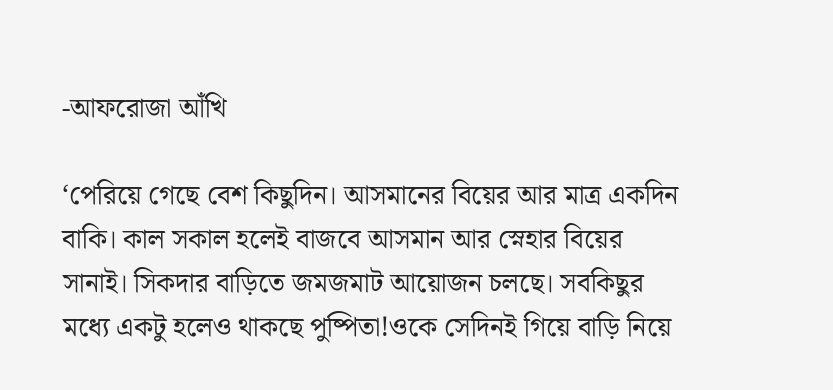-আফরোজা আঁখি

‘পেরিয়ে গেছে বেশ কিছুদিন। আসমানের বিয়ের আর মাত্র একদিন বাকি। কাল সকাল হলেই বাজবে আসমান আর স্নেহার বিয়ের সানাই। সিকদার বাড়িতে জমজমাট আয়োজন চলছে। সবকিছুর মধ্যে একটু হলেও থাকছে পুষ্পিতা!ওকে সেদিনই গিয়ে বাড়ি নিয়ে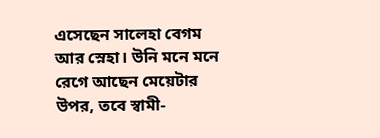এসেছেন সালেহা বেগম আর স্নেহা। উনি মনে মনে রেগে আছেন মেয়েটার উপর, তবে স্বামী-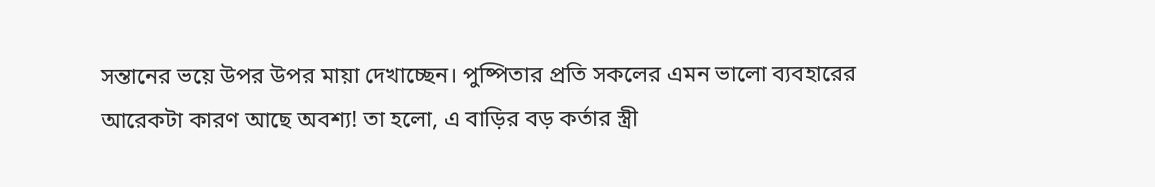সন্তানের ভয়ে উপর উপর মায়া দেখাচ্ছেন। পুষ্পিতার প্রতি সকলের এমন ভালো ব্যবহারের আরেকটা কারণ আছে অবশ্য! তা হলো, এ বাড়ির বড় কর্তার স্ত্রী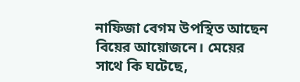নাফিজা বেগম উপস্থিত আছেন বিয়ের আয়োজনে। মেয়ের সাথে কি ঘটেছে,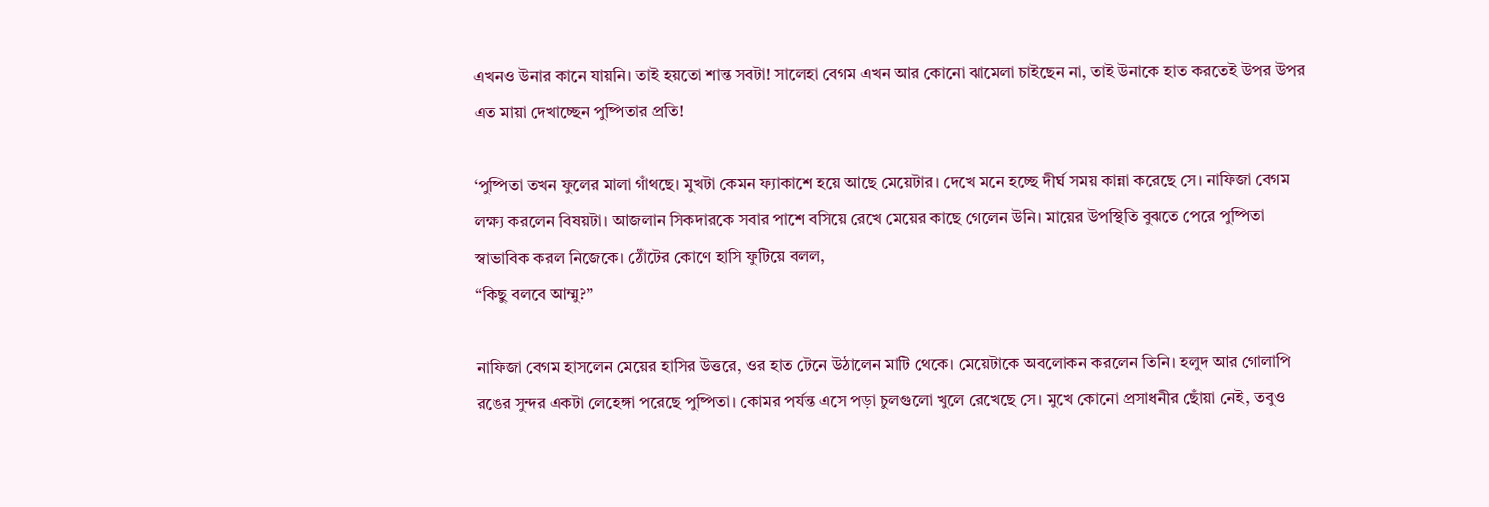এখনও উনার কানে যায়নি। তাই হয়তো শান্ত সবটা! সালেহা বেগম এখন আর কোনো ঝামেলা চাইছেন না, তাই উনাকে হাত করতেই উপর উপর এত মায়া দেখাচ্ছেন পুষ্পিতার প্রতি!

‘পুষ্পিতা তখন ফুলের মালা গাঁথছে। মুখটা কেমন ফ্যাকাশে হয়ে আছে মেয়েটার। দেখে মনে হচ্ছে দীর্ঘ সময় কান্না করেছে সে। নাফিজা বেগম লক্ষ্য করলেন বিষয়টা। আজলান সিকদারকে সবার পাশে বসিয়ে রেখে মেয়ের কাছে গেলেন উনি। মায়ের উপস্থিতি বুঝতে পেরে পুষ্পিতা স্বাভাবিক করল নিজেকে। ঠোঁটের কোণে হাসি ফুটিয়ে বলল,
“কিছু বলবে আম্মু?”

নাফিজা বেগম হাসলেন মেয়ের হাসির উত্তরে, ওর হাত টেনে উঠালেন মাটি থেকে। মেয়েটাকে অবলোকন করলেন তিনি। হলুদ আর গোলাপি রঙের সুন্দর একটা লেহেঙ্গা পরেছে পুষ্পিতা। কোমর পর্যন্ত এসে পড়া চুলগুলো খুলে রেখেছে সে। মুখে কোনো প্রসাধনীর ছোঁয়া নেই, তবুও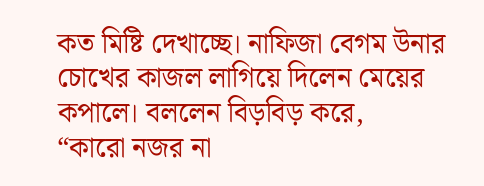কত মিষ্টি দেখাচ্ছে। নাফিজা বেগম উনার চোখের কাজল লাগিয়ে দিলেন মেয়ের কপালে। বললেন বিড়বিড় করে,
“কারো নজর না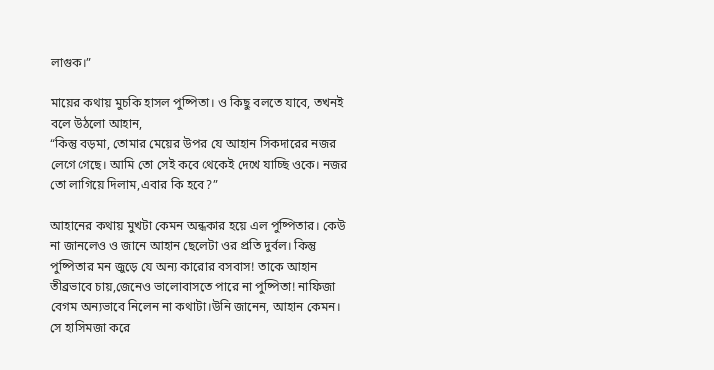লাগুক।”

মায়ের কথায় মুচকি হাসল পুষ্পিতা। ও কিছু বলতে যাবে, তখনই বলে উঠলো আহান,
“কিন্তু বড়মা, তোমার মেয়ের উপর যে আহান সিকদারের নজর লেগে গেছে। আমি তো সেই কবে থেকেই দেখে যাচ্ছি ওকে। নজর তো লাগিয়ে দিলাম,এবার কি হবে?”

আহানের কথায় মুখটা কেমন অন্ধকার হয়ে এল পুষ্পিতার। কেউ না জানলেও ও জানে আহান ছেলেটা ওর প্রতি দুর্বল। কিন্তু পুষ্পিতার মন জুড়ে যে অন্য কারোর বসবাস! তাকে আহান তীব্রভাবে চায়,জেনেও ভালোবাসতে পারে না পুষ্পিতা! নাফিজা বেগম অন্যভাবে নিলেন না কথাটা।উনি জানেন, আহান কেমন। সে হাসিমজা করে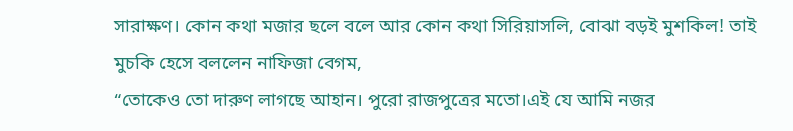সারাক্ষণ। কোন কথা মজার ছলে বলে আর কোন কথা সিরিয়াসলি, বোঝা বড়ই মুশকিল! তাই মুচকি হেসে বললেন নাফিজা বেগম,
“তোকেও তো দারুণ লাগছে আহান। পুরো রাজপুত্রের মতো।এই যে আমি নজর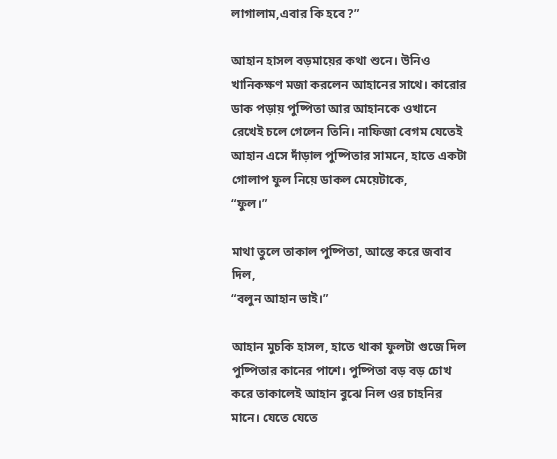লাগালাম,এবার কি হবে?”

আহান হাসল বড়মায়ের কথা শুনে। উনিও খানিকক্ষণ মজা করলেন আহানের সাথে। কারোর ডাক পড়ায় পুষ্পিতা আর আহানকে ওখানে রেখেই চলে গেলেন তিনি। নাফিজা বেগম যেতেই আহান এসে দাঁড়াল পুষ্পিতার সামনে, হাতে একটা গোলাপ ফুল নিয়ে ডাকল মেয়েটাকে,
“ফুল।”

মাথা তুলে তাকাল পুষ্পিতা, আস্তে করে জবাব দিল,
“বলুন আহান ভাই।”

আহান মুচকি হাসল, হাতে থাকা ফুলটা গুজে দিল পুষ্পিতার কানের পাশে। পুষ্পিতা বড় বড় চোখ করে তাকালেই আহান বুঝে নিল ওর চাহনির মানে। যেতে যেতে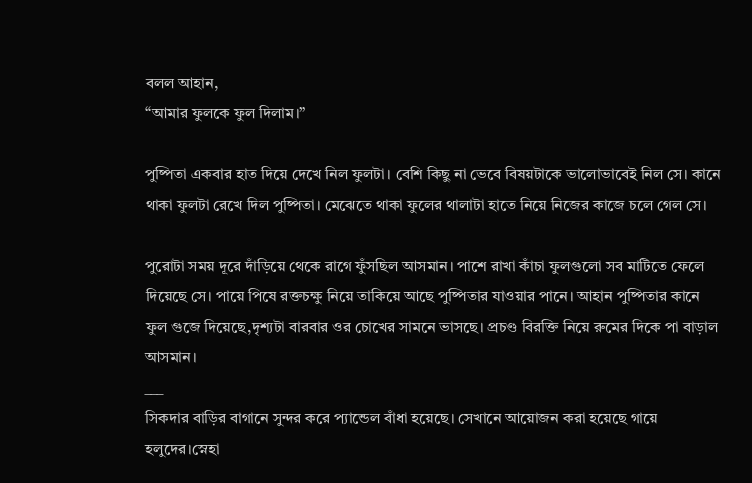বলল আহান,
“আমার ফুলকে ফুল দিলাম।”

পুষ্পিতা একবার হাত দিয়ে দেখে নিল ফুলটা। বেশি কিছু না ভেবে বিষয়টাকে ভালোভাবেই নিল সে। কানে থাকা ফুলটা রেখে দিল পুষ্পিতা। মেঝেতে থাকা ফুলের থালাটা হাতে নিয়ে নিজের কাজে চলে গেল সে।

পুরোটা সময় দূরে দাঁড়িয়ে থেকে রাগে ফুঁসছিল আসমান। পাশে রাখা কাঁচা ফুলগুলো সব মাটিতে ফেলে দিয়েছে সে। পায়ে পিষে রক্তচক্ষু নিয়ে তাকিয়ে আছে পুষ্পিতার যাওয়ার পানে। আহান পুষ্পিতার কানে ফুল গুজে দিয়েছে,দৃশ্যটা বারবার ওর চোখের সামনে ভাসছে। প্রচণ্ড বিরক্তি নিয়ে রুমের দিকে পা বাড়াল আসমান।
___
সিকদার বাড়ির বাগানে সুন্দর করে প্যান্ডেল বাঁধা হয়েছে। সেখানে আয়োজন করা হয়েছে গায়ে হলুদের।স্নেহা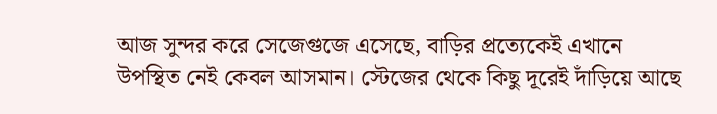আজ সুন্দর করে সেজেগুজে এসেছে, বাড়ির প্রত্যেকেই এখানে উপস্থিত নেই কেবল আসমান। স্টেজের থেকে কিছু দূরেই দাঁড়িয়ে আছে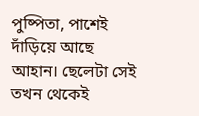পুষ্পিতা, পাশেই দাঁড়িয়ে আছে আহান। ছেলেটা সেই তখন থেকেই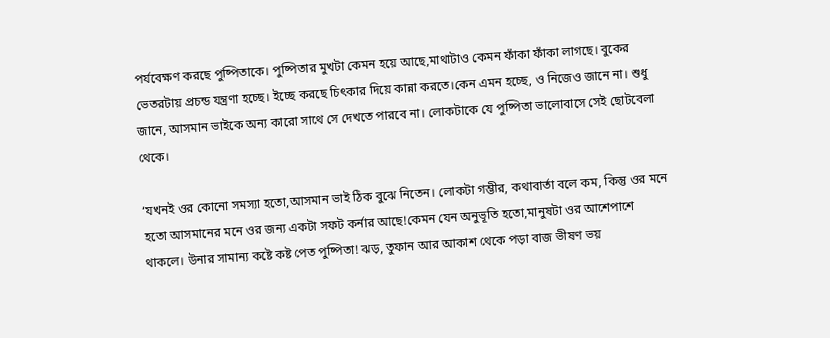পর্যবেক্ষণ করছে পুষ্পিতাকে। পুষ্পিতার মুখটা কেমন হয়ে আছে,মাথাটাও কেমন ফাঁকা ফাঁকা লাগছে। বুকের ভেতরটায় প্রচন্ড যন্ত্রণা হচ্ছে। ইচ্ছে করছে চিৎকার দিয়ে কান্না করতে।কেন এমন হচ্ছে, ও নিজেও জানে না। শুধু জানে, আসমান ভাইকে অন্য কারো সাথে সে দেখতে পারবে না। লোকটাকে যে পুষ্পিতা ভালোবাসে সেই ছোটবেলা থেকে।

‘যখনই ওর কোনো সমস্যা হতো,আসমান ভাই ঠিক বুঝে নিতেন। লোকটা গম্ভীর, কথাবার্তা বলে কম, কিন্তু ওর মনে হতো আসমানের মনে ওর জন্য একটা সফট কর্নার আছে!কেমন যেন অনুভূতি হতো,মানুষটা ওর আশেপাশে থাকলে। উনার সামান্য কষ্টে কষ্ট পেত পুষ্পিতা! ঝড়, তুফান আর আকাশ থেকে পড়া বাজ ভীষণ ভয়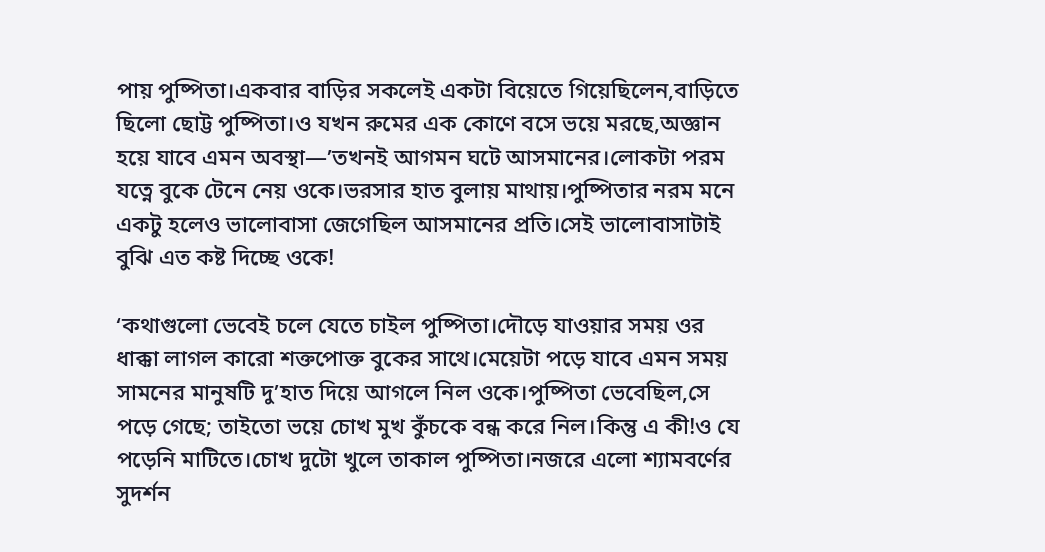পায় পুষ্পিতা।একবার বাড়ির সকলেই একটা বিয়েতে গিয়েছিলেন,বাড়িতে ছিলো ছোট্ট পুষ্পিতা।ও যখন রুমের এক কোণে বসে ভয়ে মরছে,অজ্ঞান হয়ে যাবে এমন অবস্থা—’তখনই আগমন ঘটে আসমানের।লোকটা পরম যত্নে বুকে টেনে নেয় ওকে।ভরসার হাত বুলায় মাথায়।পুষ্পিতার নরম মনে একটু হলেও ভালোবাসা জেগেছিল আসমানের প্রতি।সেই ভালোবাসাটাই বুঝি এত কষ্ট দিচ্ছে ওকে!

‘কথাগুলো ভেবেই চলে যেতে চাইল পুষ্পিতা।দৌড়ে যাওয়ার সময় ওর ধাক্কা লাগল কারো শক্তপোক্ত বুকের সাথে।মেয়েটা পড়ে যাবে এমন সময় সামনের মানুষটি দু’হাত দিয়ে আগলে নিল ওকে।পুষ্পিতা ভেবেছিল,সে পড়ে গেছে; তাইতো ভয়ে চোখ মুখ কুঁচকে বন্ধ করে নিল।কিন্তু এ কী!ও যে পড়েনি মাটিতে।চোখ দুটো খুলে তাকাল পুষ্পিতা।নজরে এলো শ্যামবর্ণের সুদর্শন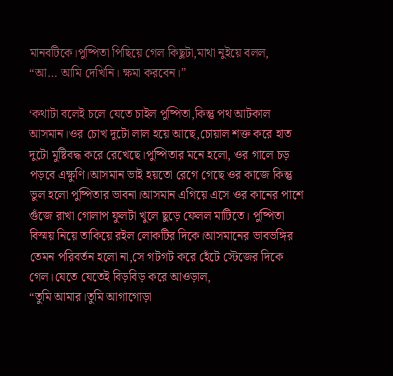মানবটিকে।পুষ্পিতা পিছিয়ে গেল কিছুটা,মাথা নুইয়ে বলল,
“আ… আমি দেখিনি। ক্ষমা করবেন।”

‘কথাটা বলেই চলে যেতে চাইল পুষ্পিতা,কিন্তু পথ আটকাল আসমান।ওর চোখ দুটো লাল হয়ে আছে,চোয়াল শক্ত করে হাত দুটো মুষ্টিবদ্ধ করে রেখেছে।পুষ্পিতার মনে হলো, ওর গালে চড় পড়বে এক্ষুণি।আসমান ভাই হয়তো রেগে গেছে ওর কাজে কিন্তু ভুল হলো পুষ্পিতার ভাবনা।আসমান এগিয়ে এসে ওর কানের পাশে গুঁজে রাখা গোলাপ ফুলটা খুলে ছুড়ে ফেলল মাটিতে। পুষ্পিতা বিস্ময় নিয়ে তাকিয়ে রইল লোকটির দিকে।আসমানের ভাবভঙ্গির তেমন পরিবর্তন হলো না,সে গটগট করে হেঁটে স্টেজের দিকে গেল।যেতে যেতেই বিড়বিড় করে আওড়াল,
“তুমি আমার।তুমি আগাগোড়া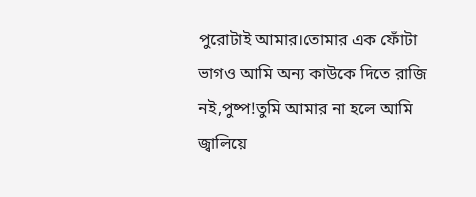পুরোটাই আমার।তোমার এক ফোঁটা ভাগও আমি অন্য কাউকে দিতে রাজি নই,পুষ্প!তুমি আমার না হলে আমি জ্বালিয়ে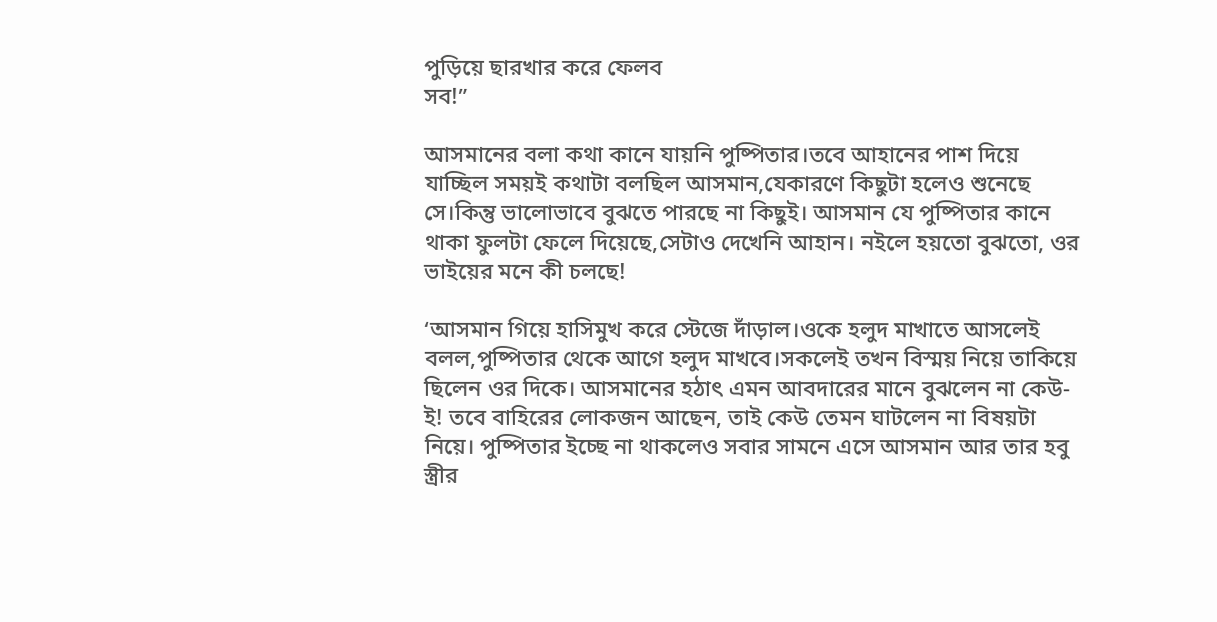পুড়িয়ে ছারখার করে ফেলব
সব!”

আসমানের বলা কথা কানে যায়নি পুষ্পিতার।তবে আহানের পাশ দিয়ে যাচ্ছিল সময়ই কথাটা বলছিল আসমান,যেকারণে কিছুটা হলেও শুনেছে সে।কিন্তু ভালোভাবে বুঝতে পারছে না কিছুই। আসমান যে পুষ্পিতার কানে থাকা ফুলটা ফেলে দিয়েছে,সেটাও দেখেনি আহান। নইলে হয়তো বুঝতো, ওর ভাইয়ের মনে কী চলছে!

‘আসমান গিয়ে হাসিমুখ করে স্টেজে দাঁড়াল।ওকে হলুদ মাখাতে আসলেই বলল,পুষ্পিতার থেকে আগে হলুদ মাখবে।সকলেই তখন বিস্ময় নিয়ে তাকিয়ে ছিলেন ওর দিকে। আসমানের হঠাৎ এমন আবদারের মানে বুঝলেন না কেউ-ই! তবে বাহিরের লোকজন আছেন, তাই কেউ তেমন ঘাটলেন না বিষয়টা নিয়ে। পুষ্পিতার ইচ্ছে না থাকলেও সবার সামনে এসে আসমান আর তার হবু স্ত্রীর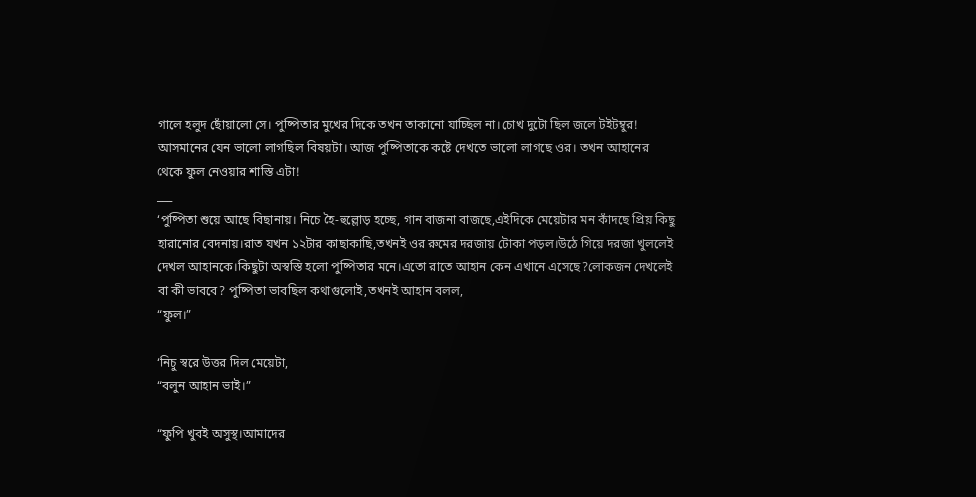গালে হলুদ ছোঁয়ালো সে। পুষ্পিতার মুখের দিকে তখন তাকানো যাচ্ছিল না।চোখ দুটো ছিল জলে টইটম্বুর! আসমানের যেন ভালো লাগছিল বিষয়টা। আজ পুষ্পিতাকে কষ্টে দেখতে ভালো লাগছে ওর। তখন আহানের থেকে ফুল নেওয়ার শাস্তি এটা!
___
‘পুষ্পিতা শুয়ে আছে বিছানায়। নিচে হৈ-হুল্লোড় হচ্ছে, গান বাজনা বাজছে,এইদিকে মেয়েটার মন কাঁদছে প্রিয় কিছু হারানোর বেদনায়।রাত যখন ১২টার কাছাকাছি,তখনই ওর রুমের দরজায় টোকা পড়ল।উঠে গিয়ে দরজা খুললেই দেখল আহানকে।কিছুটা অস্বস্তি হলো পুষ্পিতার মনে।এতো রাতে আহান কেন এখানে এসেছে?লোকজন দেখলেই বা কী ভাববে? পুষ্পিতা ভাবছিল কথাগুলোই,তখনই আহান বলল,
“ফুল।”

‘নিচু স্বরে উত্তর দিল মেয়েটা,
“বলুন আহান ভাই।”

“ফুপি খুবই অসুস্থ।আমাদের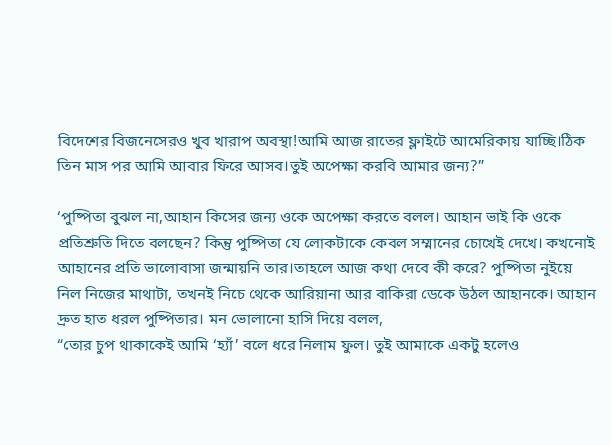বিদেশের বিজনেসেরও খুব খারাপ অবস্থা!আমি আজ রাতের ফ্লাইটে আমেরিকায় যাচ্ছি।ঠিক তিন মাস পর আমি আবার ফিরে আসব।তুই অপেক্ষা করবি আমার জন্য?”

‘পুষ্পিতা বুঝল না,আহান কিসের জন্য ওকে অপেক্ষা করতে বলল। আহান ভাই কি ওকে প্রতিশ্রুতি দিতে বলছেন? কিন্তু পুষ্পিতা যে লোকটাকে কেবল সম্মানের চোখেই দেখে। কখনোই আহানের প্রতি ভালোবাসা জন্মায়নি তার।তাহলে আজ কথা দেবে কী করে? পুষ্পিতা নুইয়ে নিল নিজের মাথাটা, তখনই নিচে থেকে আরিয়ানা আর বাকিরা ডেকে উঠল আহানকে। আহান দ্রুত হাত ধরল পুষ্পিতার। মন ভোলানো হাসি দিয়ে বলল,
“তোর চুপ থাকাকেই আমি ‘হ্যাঁ’ বলে ধরে নিলাম ফুল। তুই আমাকে একটু হলেও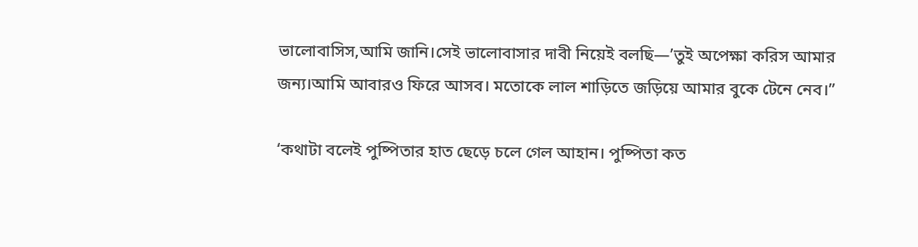ভালোবাসিস,আমি জানি।সেই ভালোবাসার দাবী নিয়েই বলছি—’তুই অপেক্ষা করিস আমার জন্য।আমি আবারও ফিরে আসব। মতোকে লাল শাড়িতে জড়িয়ে আমার বুকে টেনে নেব।”

‘কথাটা বলেই পুষ্পিতার হাত ছেড়ে চলে গেল আহান। পুষ্পিতা কত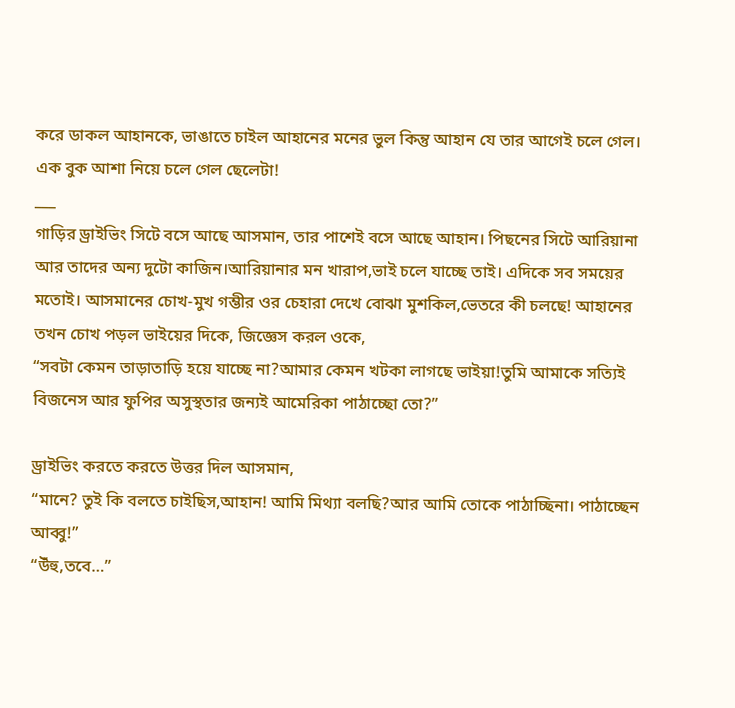করে ডাকল আহানকে, ভাঙাতে চাইল আহানের মনের ভুল কিন্তু আহান যে তার আগেই চলে গেল। এক বুক আশা নিয়ে চলে গেল ছেলেটা!
___
গাড়ির ড্রাইভিং সিটে বসে আছে আসমান, তার পাশেই বসে আছে আহান। পিছনের সিটে আরিয়ানা আর তাদের অন্য দুটো কাজিন।আরিয়ানার মন খারাপ,ভাই চলে যাচ্ছে তাই। এদিকে সব সময়ের মতোই। আসমানের চোখ-মুখ গম্ভীর ওর চেহারা দেখে বোঝা মুশকিল,ভেতরে কী চলছে! আহানের তখন চোখ পড়ল ভাইয়ের দিকে, জিজ্ঞেস করল ওকে,
“সবটা কেমন তাড়াতাড়ি হয়ে যাচ্ছে না?আমার কেমন খটকা লাগছে ভাইয়া!তুমি আমাকে সত্যিই বিজনেস আর ফুপির অসুস্থতার জন্যই আমেরিকা পাঠাচ্ছো তো?”

ড্রাইভিং করতে করতে উত্তর দিল আসমান,
“মানে? তুই কি বলতে চাইছিস,আহান! আমি মিথ্যা বলছি?আর আমি তোকে পাঠাচ্ছিনা। পাঠাচ্ছেন আব্বু!”
“উঁহু,তবে…”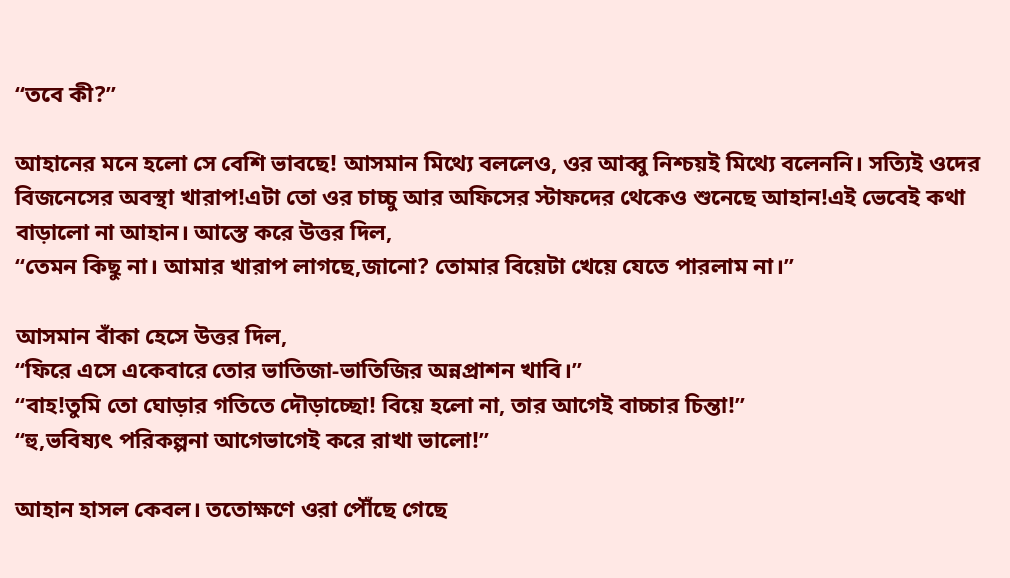“তবে কী?”

আহানের মনে হলো সে বেশি ভাবছে! আসমান মিথ্যে বললেও, ওর আব্বু নিশ্চয়ই মিথ্যে বলেননি। সত্যিই ওদের বিজনেসের অবস্থা খারাপ!এটা তো ওর চাচ্চু আর অফিসের স্টাফদের থেকেও শুনেছে আহান!এই ভেবেই কথা বাড়ালো না আহান। আস্তে করে উত্তর দিল,
“তেমন কিছু না। আমার খারাপ লাগছে,জানো? তোমার বিয়েটা খেয়ে যেতে পারলাম না।”

আসমান বাঁকা হেসে উত্তর দিল,
“ফিরে এসে একেবারে তোর ভাতিজা-ভাতিজির অন্নপ্রাশন খাবি।”
“বাহ!তুমি তো ঘোড়ার গতিতে দৌড়াচ্ছো! বিয়ে হলো না, তার আগেই বাচ্চার চিন্তা!”
“হু,ভবিষ্যৎ পরিকল্পনা আগেভাগেই করে রাখা ভালো!”

আহান হাসল কেবল। ততোক্ষণে ওরা পৌঁছে গেছে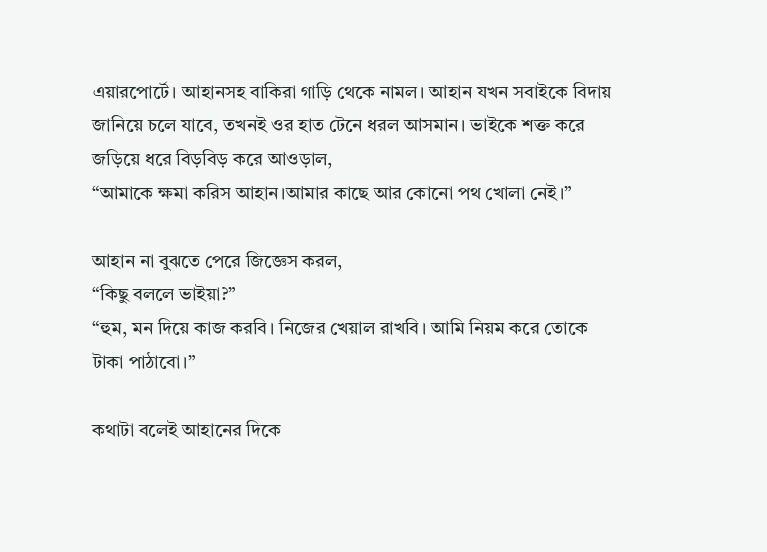এয়ারপোর্টে। আহানসহ বাকিরা গাড়ি থেকে নামল। আহান যখন সবাইকে বিদায় জানিয়ে চলে যাবে, তখনই ওর হাত টেনে ধরল আসমান। ভাইকে শক্ত করে জড়িয়ে ধরে বিড়বিড় করে আওড়াল,
“আমাকে ক্ষমা করিস আহান।আমার কাছে আর কোনো পথ খোলা নেই।”

আহান না বুঝতে পেরে জিজ্ঞেস করল,
“কিছু বললে ভাইয়া?”
“হুম, মন দিয়ে কাজ করবি। নিজের খেয়াল রাখবি। আমি নিয়ম করে তোকে টাকা পাঠাবো।”

কথাটা বলেই আহানের দিকে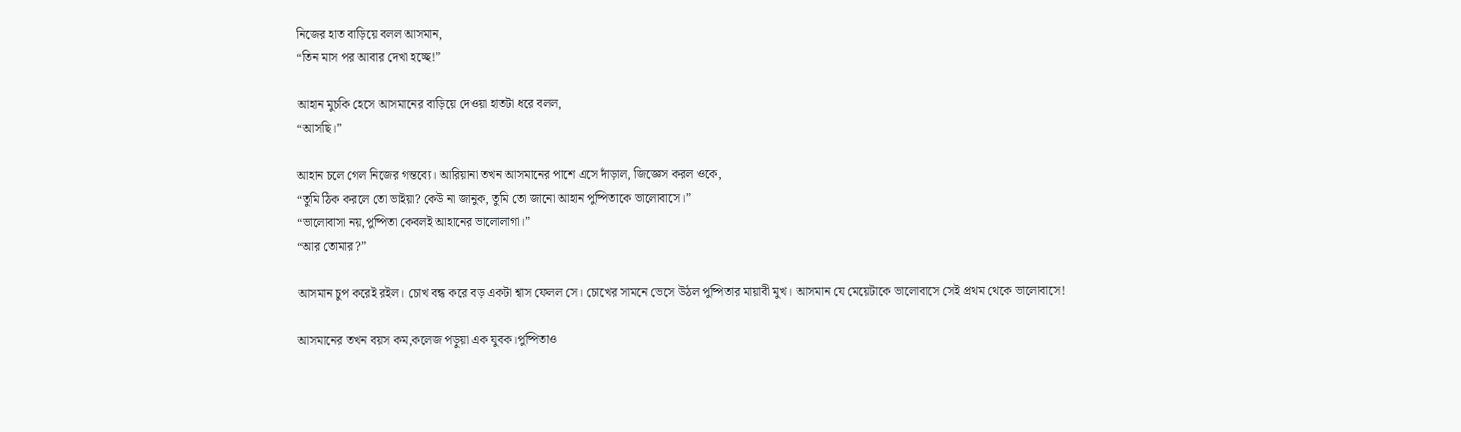নিজের হাত বাড়িয়ে বলল আসমান,
“তিন মাস পর আবার দেখা হচ্ছে!”

আহান মুচকি হেসে আসমানের বাড়িয়ে দেওয়া হাতটা ধরে বলল,
“আসছি।”

আহান চলে গেল নিজের গন্তব্যে। আরিয়ানা তখন আসমানের পাশে এসে দাঁড়াল, জিজ্ঞেস করল ওকে,
“তুমি ঠিক করলে তো ভাইয়া? কেউ না জানুক, তুমি তো জানো আহান পুষ্পিতাকে ভালোবাসে।”
“ভালোবাসা নয়,পুষ্পিতা কেবলই আহানের ভালোলাগা।”
“আর তোমার?”

আসমান চুপ করেই রইল। চোখ বন্ধ করে বড় একটা শ্বাস ফেলল সে। চোখের সামনে ভেসে উঠল পুষ্পিতার মায়াবী মুখ। আসমান যে মেয়েটাকে ভালোবাসে সেই প্রথম থেকে ভালোবাসে!

আসমানের তখন বয়স কম,কলেজ পড়ুয়া এক যুবক।পুষ্পিতাও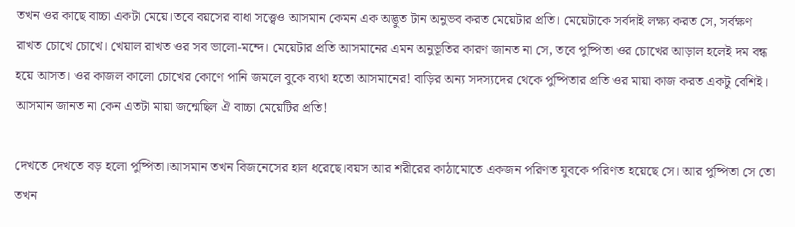তখন ওর কাছে বাচ্চা একটা মেয়ে।তবে বয়সের বাধা সত্ত্বেও আসমান কেমন এক অদ্ভুত টান অনুভব করত মেয়েটার প্রতি। মেয়েটাকে সর্বদাই লক্ষ্য করত সে, সর্বক্ষণ রাখত চোখে চোখে। খেয়াল রাখত ওর সব ভালো-মন্দে। মেয়েটার প্রতি আসমানের এমন অনুভূতির কারণ জানত না সে, তবে পুষ্পিতা ওর চোখের আড়াল হলেই দম বন্ধ হয়ে আসত। ওর কাজল কালো চোখের কোণে পানি জমলে বুকে ব্যথা হতো আসমানের! বাড়ির অন্য সদস্যদের থেকে পুষ্পিতার প্রতি ওর মায়া কাজ করত একটু বেশিই। আসমান জানত না কেন এতটা মায়া জন্মেছিল ঐ বাচ্চা মেয়েটির প্রতি!

দেখতে দেখতে বড় হলো পুষ্পিতা।আসমান তখন বিজনেসের হাল ধরেছে।বয়স আর শরীরের কাঠামোতে একজন পরিণত যুবকে পরিণত হয়েছে সে। আর পুষ্পিতা সে তো তখন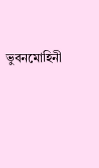ভুবনমোহিনী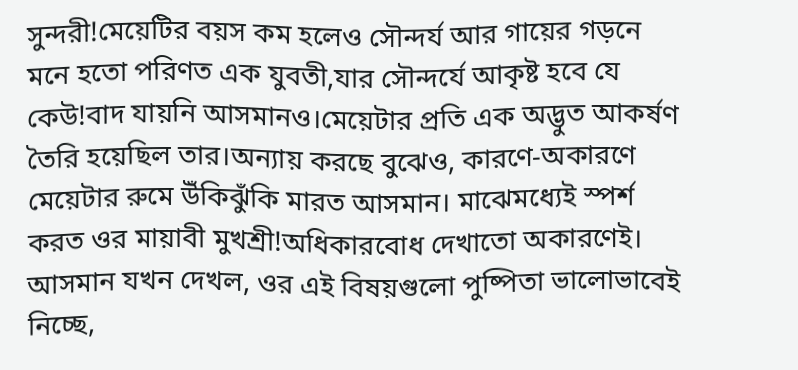সুন্দরী!মেয়েটির বয়স কম হলেও সৌন্দর্য আর গায়ের গড়নে মনে হতো পরিণত এক যুবতী,যার সৌন্দর্যে আকৃষ্ট হবে যে কেউ!বাদ যায়নি আসমানও।মেয়েটার প্রতি এক অদ্ভুত আকর্ষণ তৈরি হয়েছিল তার।অন্যায় করছে বুঝেও, কারণে-অকারণে মেয়েটার রুমে উঁকিঝুঁকি মারত আসমান। মাঝেমধ্যেই স্পর্শ করত ওর মায়াবী মুখশ্রী!অধিকারবোধ দেখাতো অকারণেই। আসমান যখন দেখল, ওর এই বিষয়গুলো পুষ্পিতা ভালোভাবেই নিচ্ছে,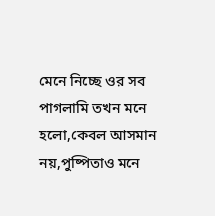মেনে নিচ্ছে ওর সব পাগলামি তখন মনে হলো,কেবল আসমান নয়,পুষ্পিতাও মনে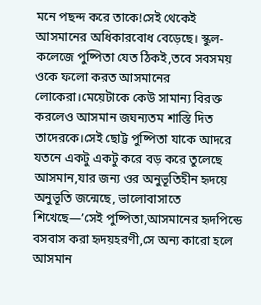মনে পছন্দ করে তাকে!সেই থেকেই আসমানের অধিকারবোধ বেড়েছে। স্কুল-কলেজে পুষ্পিতা যেত ঠিকই,তবে সবসময় ওকে ফলো করত আসমানের লোকেরা।মেয়েটাকে কেউ সামান্য বিরক্ত করলেও আসমান জঘন্যতম শাস্তি দিত তাদেরকে।সেই ছোট্ট পুষ্পিতা যাকে আদরে যতনে একটু একটু করে বড় করে তুলেছে আসমান,যার জন্য ওর অনুভূতিহীন হৃদয়ে অনুভূতি জন্মেছে, ভালোবাসাতে শিখেছে—’সেই পুষ্পিতা,আসমানের হৃদপিন্ডে বসবাস করা হৃদয়হরণী,সে অন্য কারো হলে আসমান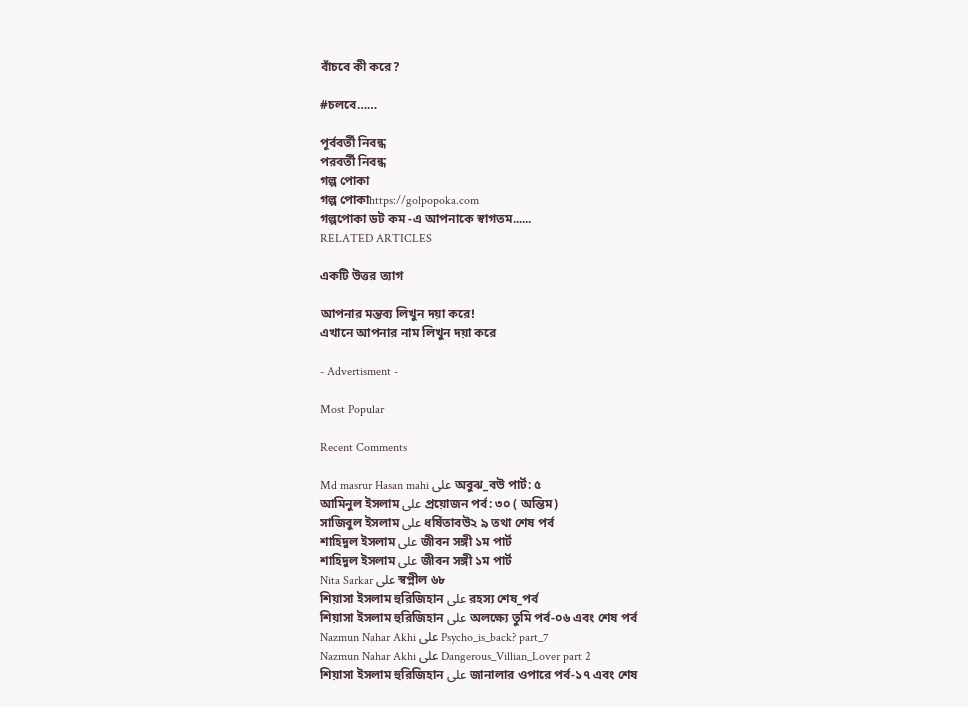বাঁচবে কী করে?

#চলবে……

পূর্ববর্তী নিবন্ধ
পরবর্তী নিবন্ধ
গল্প পোকা
গল্প পোকাhttps://golpopoka.com
গল্পপোকা ডট কম -এ আপনাকে স্বাগতম......
RELATED ARTICLES

একটি উত্তর ত্যাগ

আপনার মন্তব্য লিখুন দয়া করে!
এখানে আপনার নাম লিখুন দয়া করে

- Advertisment -

Most Popular

Recent Comments

Md masrur Hasan mahi على অবুঝ_বউ পার্ট: ৫
আমিনুল ইসলাম على প্রয়োজন পর্ব: ৩০ ( অন্তিম)
সাজিবুল ইসলাম على ধর্ষিতাবউ২ ৯ তথা শেষ পর্ব
শাহিদুল ইসলাম على জীবন সঙ্গী ১ম পার্ট
শাহিদুল ইসলাম على জীবন সঙ্গী ১ম পার্ট
Nita Sarkar على স্বপ্নীল ৬৮
শিয়াসা ইসলাম হুরিজিহান على রহস্য শেষ_পর্ব
শিয়াসা ইসলাম হুরিজিহান على অলক্ষ্যে তুমি পর্ব-০৬ এবং শেষ পর্ব
Nazmun Nahar Akhi على Psycho_is_back? part_7
Nazmun Nahar Akhi على Dangerous_Villian_Lover part 2
শিয়াসা ইসলাম হুরিজিহান على জানালার ওপারে পর্ব-১৭ এবং শেষ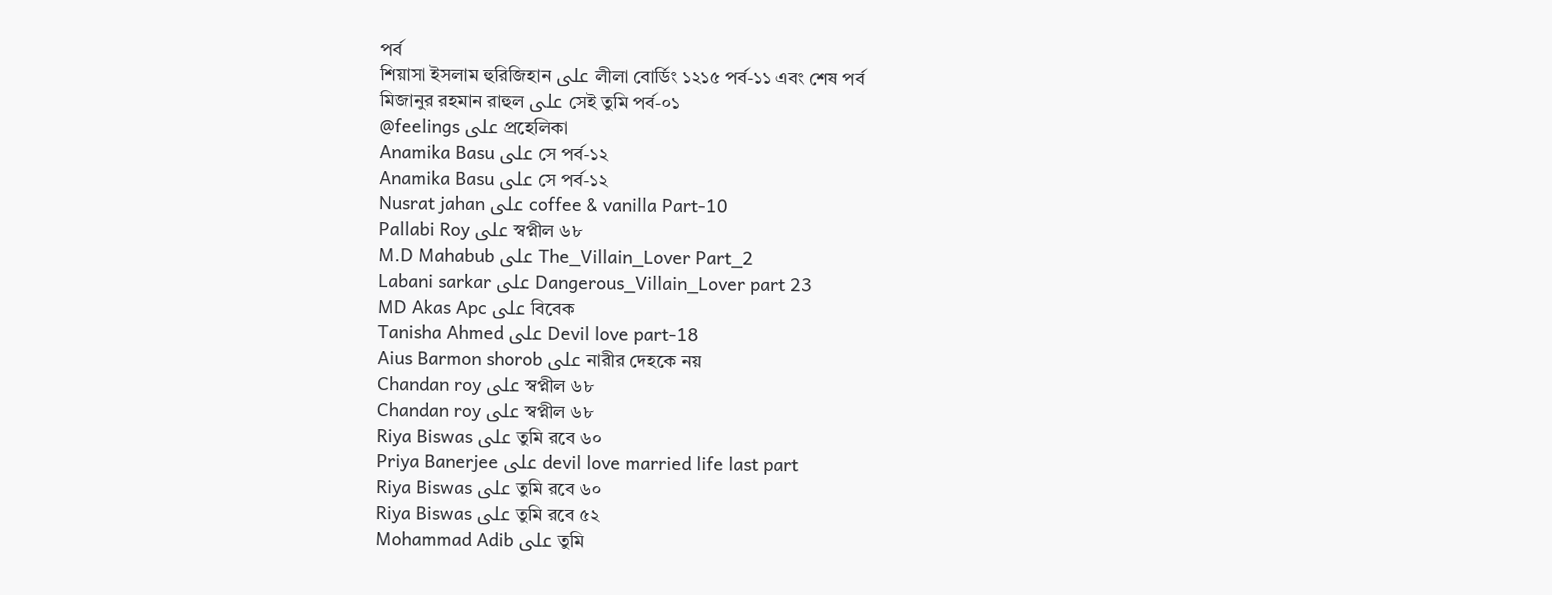পর্ব
শিয়াসা ইসলাম হুরিজিহান على লীলা বোর্ডিং ১২১৫ পর্ব-১১ এবং শেষ পর্ব
মিজানুর রহমান রাহুল على সেই তুমি পর্ব-০১
@feelings على প্রহেলিকা
Anamika Basu على সে পর্ব-১২
Anamika Basu على সে পর্ব-১২
Nusrat jahan على coffee & vanilla Part-10
Pallabi Roy على স্বপ্নীল ৬৮
M.D Mahabub على The_Villain_Lover Part_2
Labani sarkar على Dangerous_Villain_Lover part 23
MD Akas Apc على বিবেক
Tanisha Ahmed على Devil love part-18
Aius Barmon shorob على নারীর দেহকে নয়
Chandan roy على স্বপ্নীল ৬৮
Chandan roy على স্বপ্নীল ৬৮
Riya Biswas على তুমি রবে ৬০
Priya Banerjee على devil love married life last part
Riya Biswas على তুমি রবে ৬০
Riya Biswas على তুমি রবে ৫২
Mohammad Adib على তুমি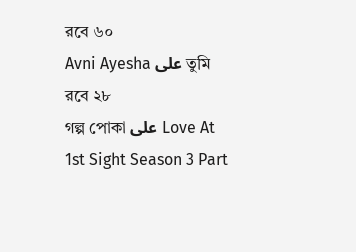রবে ৬০
Avni Ayesha على তুমি রবে ২৮
গল্প পোকা على Love At 1st Sight Season 3 Part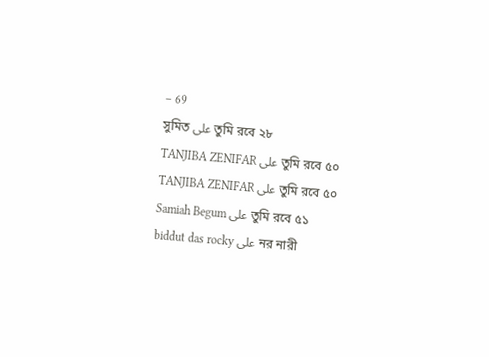– 69
সুমিত على তুমি রবে ২৮
TANJIBA ZENIFAR على তুমি রবে ৫০
TANJIBA ZENIFAR على তুমি রবে ৫০
Samiah Begum على তুমি রবে ৫১
biddut das rocky على নর নারী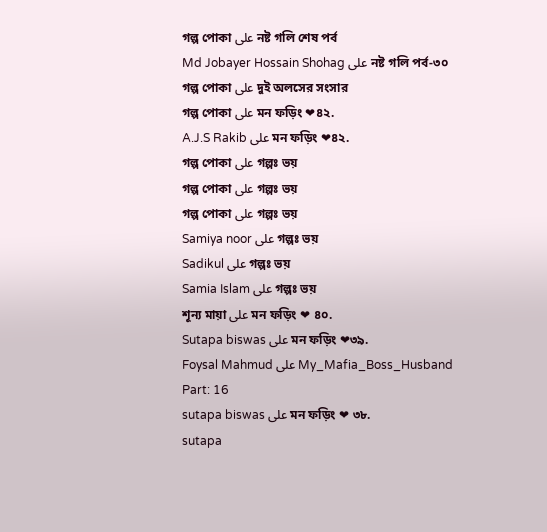গল্প পোকা على নষ্ট গলি শেষ পর্ব
Md Jobayer Hossain Shohag على নষ্ট গলি পর্ব-৩০
গল্প পোকা على দুই অলসের সংসার
গল্প পোকা على মন ফড়িং ❤৪২.
A.J.S Rakib على মন ফড়িং ❤৪২.
গল্প পোকা على গল্পঃ ভয়
গল্প পোকা على গল্পঃ ভয়
গল্প পোকা على গল্পঃ ভয়
Samiya noor على গল্পঃ ভয়
Sadikul على গল্পঃ ভয়
Samia Islam على গল্পঃ ভয়
শূন্য মায়া على মন ফড়িং ❤ ৪০.
Sutapa biswas على মন ফড়িং ❤৩৯.
Foysal Mahmud على My_Mafia_Boss_Husband Part: 16
sutapa biswas على মন ফড়িং ❤ ৩৮.
sutapa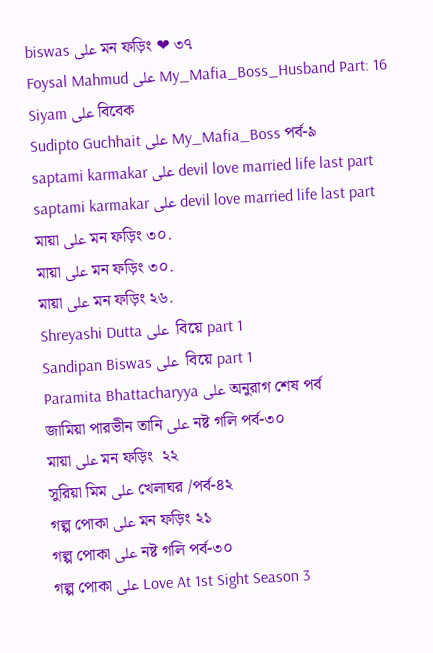biswas على মন ফড়িং ❤ ৩৭
Foysal Mahmud على My_Mafia_Boss_Husband Part: 16
Siyam على বিবেক
Sudipto Guchhait على My_Mafia_Boss পর্ব-৯
saptami karmakar على devil love married life last part
saptami karmakar على devil love married life last part
মায়া على মন ফড়িং ৩০.
মায়া على মন ফড়িং ৩০.
মায়া على মন ফড়িং ২৬.
Shreyashi Dutta على  বিয়ে part 1
Sandipan Biswas على  বিয়ে part 1
Paramita Bhattacharyya على অনুরাগ শেষ পর্ব
জামিয়া পারভীন তানি على নষ্ট গলি পর্ব-৩০
মায়া على মন ফড়িং  ২২
সুরিয়া মিম على খেলাঘর /পর্ব-৪২
গল্প পোকা على মন ফড়িং ২১
গল্প পোকা على নষ্ট গলি পর্ব-৩০
গল্প পোকা على Love At 1st Sight Season 3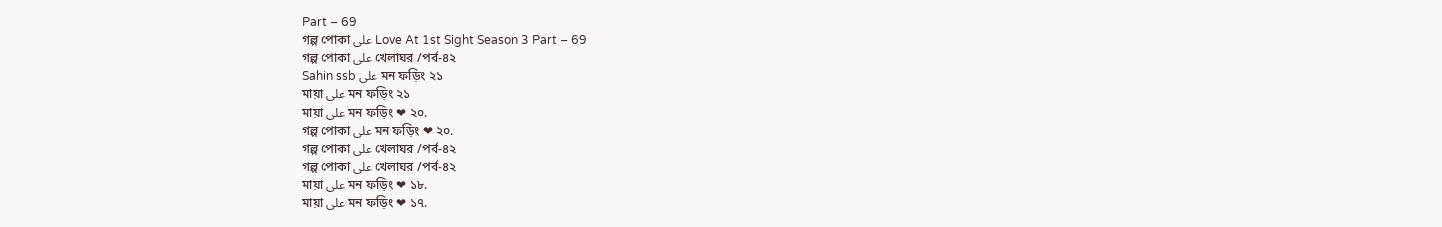Part – 69
গল্প পোকা على Love At 1st Sight Season 3 Part – 69
গল্প পোকা على খেলাঘর /পর্ব-৪২
Sahin ssb على মন ফড়িং ২১
মায়া على মন ফড়িং ২১
মায়া على মন ফড়িং ❤ ২০.
গল্প পোকা على মন ফড়িং ❤ ২০.
গল্প পোকা على খেলাঘর /পর্ব-৪২
গল্প পোকা على খেলাঘর /পর্ব-৪২
মায়া على মন ফড়িং ❤ ১৮.
মায়া على মন ফড়িং ❤ ১৭.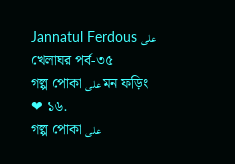Jannatul Ferdous على খেলাঘর পর্ব-৩৫
গল্প পোকা على মন ফড়িং ❤ ১৬.
গল্প পোকা على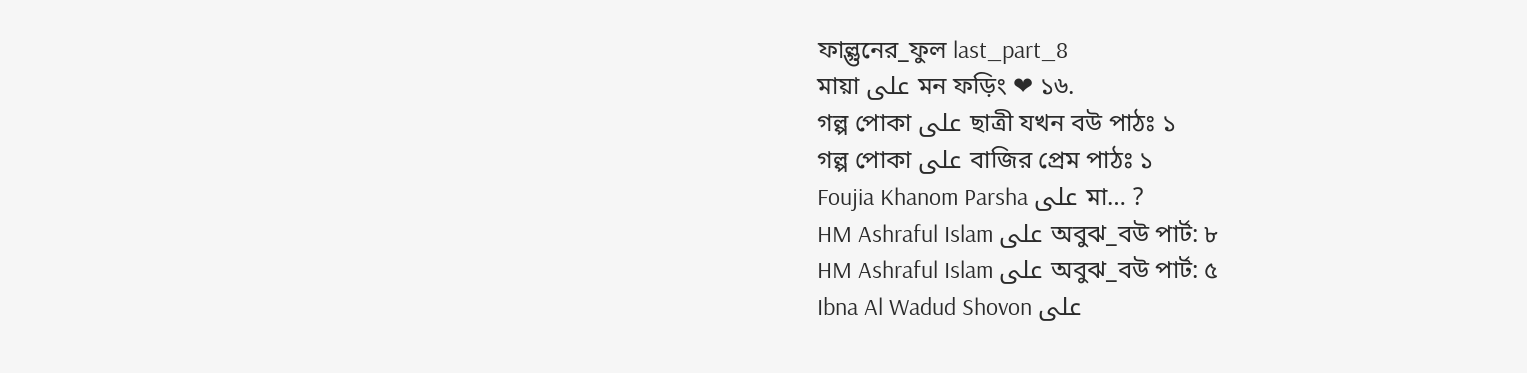ফাল্গুনের_ফুল last_part_8
মায়া على মন ফড়িং ❤ ১৬.
গল্প পোকা على ছাত্রী যখন বউ পাঠঃ ১
গল্প পোকা على বাজির প্রেম পাঠঃ ১
Foujia Khanom Parsha على মা… ?
HM Ashraful Islam على অবুঝ_বউ পার্ট: ৮
HM Ashraful Islam على অবুঝ_বউ পার্ট: ৫
Ibna Al Wadud Shovon على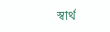স্বার্থ